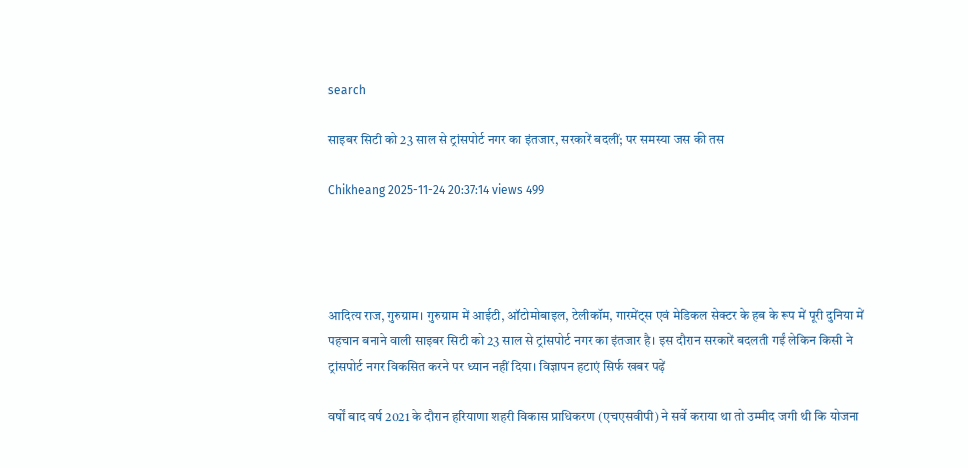search

साइबर सिटी को 23 साल से ट्रांसपोर्ट नगर का इंतजार, सरकारें बदलीं; पर समस्या जस की तस

Chikheang 2025-11-24 20:37:14 views 499




आदित्य राज, गुरुग्राम। गुरुग्राम में आईटी, ऑटोमोबाइल, टेलीकॉम, गारमेंट्स एवं मेडिकल सेक्टर के हब के रूप में पूरी दुनिया में पहचान बनाने वाली साइबर सिटी को 23 साल से ट्रांसपोर्ट नगर का इंतजार है। इस दौरान सरकारें बदलती गईं लेकिन किसी ने ट्रांसपोर्ट नगर विकसित करने पर ध्यान नहीं दिया। विज्ञापन हटाएं सिर्फ खबर पढ़ें

वर्षों बाद वर्ष 2021 के दौरान हरियाणा शहरी विकास प्राधिकरण (एचएसवीपी) ने सर्वे कराया था तो उम्मीद जगी थी कि योजना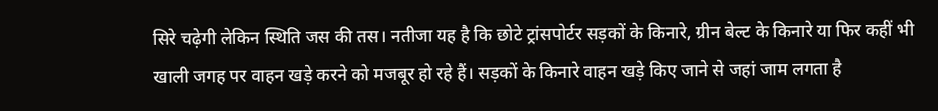सिरे चढ़ेगी लेकिन स्थिति जस की तस। नतीजा यह है कि छोटे ट्रांसपोर्टर सड़कों के किनारे, ग्रीन बेल्ट के किनारे या फिर कहीं भी खाली जगह पर वाहन खड़े करने को मजबूर हो रहे हैं। सड़कों के किनारे वाहन खड़े किए जाने से जहां जाम लगता है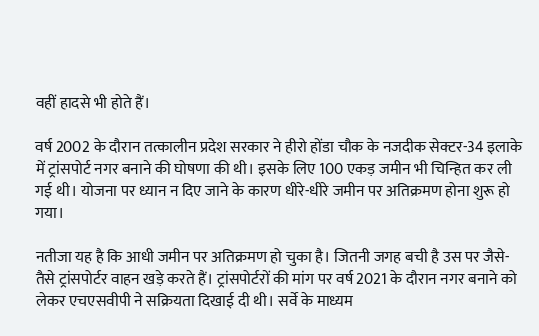वहीं हादसे भी होते हैं।

वर्ष 2002 के दौरान तत्कालीन प्रदेश सरकार ने हीरो होंडा चौक के नजदीक सेक्टर-34 इलाके में ट्रांसपोर्ट नगर बनाने की घोषणा की थी। इसके लिए 100 एकड़ जमीन भी चिन्हित कर ली गई थी। योजना पर ध्यान न दिए जाने के कारण धीरे-धीरे जमीन पर अतिक्रमण होना शुरू हो गया।

नतीजा यह है कि आधी जमीन पर अतिक्रमण हो चुका है। जितनी जगह बची है उस पर जैसे-तैसे ट्रांसपोर्टर वाहन खड़े करते हैं। ट्रांसपोर्टरों की मांग पर वर्ष 2021 के दौरान नगर बनाने को लेकर एचएसवीपी ने सक्रियता दिखाई दी थी। सर्वे के माध्यम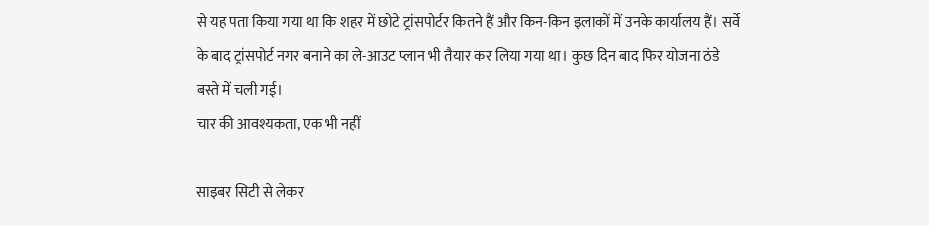से यह पता किया गया था कि शहर में छोटे ट्रांसपोर्टर कितने हैं और किन-किन इलाकों में उनके कार्यालय हैं। सर्वे के बाद ट्रांसपोर्ट नगर बनाने का ले-आउट प्लान भी तैयार कर लिया गया था। कुछ दिन बाद फिर योजना ठंडे बस्ते में चली गई।
चार की आवश्यकता, एक भी नहीं

साइबर सिटी से लेकर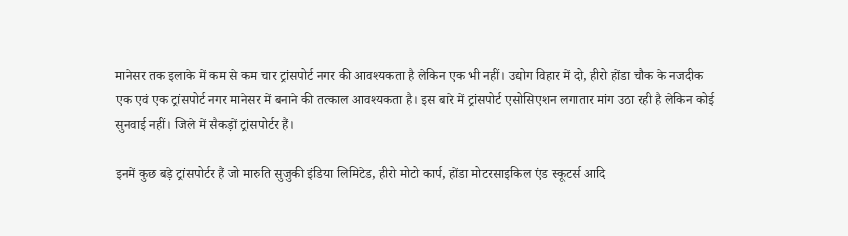मानेसर तक इलाके में कम से कम चार ट्रांसपोर्ट नगर की आवश्यकता है लेकिन एक भी नहीं। उद्योग विहार में दो, हीरो होंडा चौक के नजदीक एक एवं एक ट्रांसपोर्ट नगर मानेसर में बनाने की तत्काल आवश्यकता है। इस बारे में ट्रांसपोर्ट एसोसिएशन लगातार मांग उठा रही है लेकिन कोई सुनवाई नहीं। जिले में सैकड़ों ट्रांसपोर्टर हैं।

इनमें कुछ बड़े ट्रांसपोर्टर हैं जो मारुति सुजुकी इंडिया लिमिटेड, हीरो मोटो कार्प, होंडा मोटरसाइकिल एंड स्कूटर्स आदि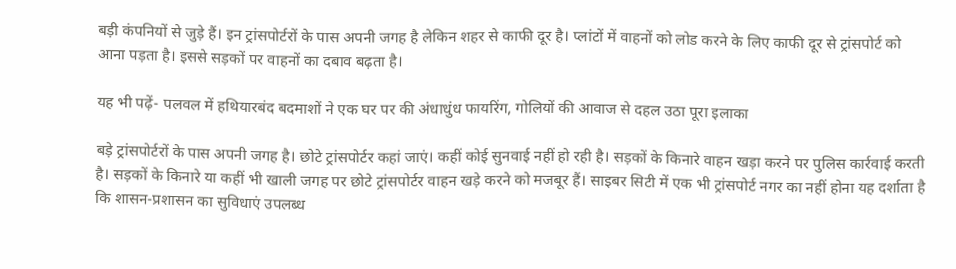बड़ी कंपनियों से जुड़े हैं। इन ट्रांसपोर्टरों के पास अपनी जगह है लेकिन शहर से काफी दूर है। प्लांटों में वाहनों को लोड करने के लिए काफी दूर से ट्रांसपोर्ट को आना पड़ता है। इससे सड़कों पर वाहनों का दबाव बढ़ता है।

यह भी पढ़ें- पलवल में हथियारबंद बदमाशों ने एक घर पर की अंधाधुंध फायरिंग, गोलियों की आवाज से दहल उठा पूरा इलाका

बड़े ट्रांसपोर्टरों के पास अपनी जगह है। छोटे ट्रांसपोर्टर कहां जाएं। कहीं कोई सुनवाई नहीं हो रही है। सड़कों के किनारे वाहन खड़ा करने पर पुलिस कार्रवाई करती है। सड़कों के किनारे या कहीं भी खाली जगह पर छोटे ट्रांसपोर्टर वाहन खड़े करने को मजबूर हैं। साइबर सिटी में एक भी ट्रांसपोर्ट नगर का नहीं होना यह दर्शाता है कि शासन-प्रशासन का सुविधाएं उपलब्ध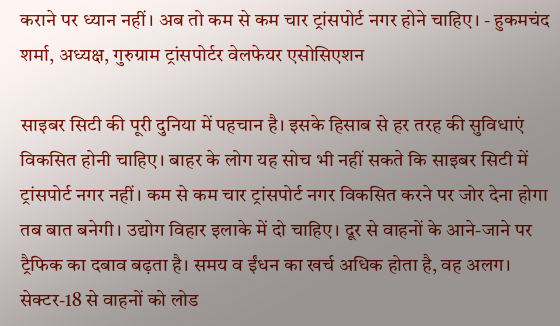कराने पर ध्यान नहीं। अब तो कम से कम चार ट्रांसपोर्ट नगर होने चाहिए। - हुकमचंद शर्मा, अध्यक्ष, गुरुग्राम ट्रांसपोर्टर वेलफेयर एसोसिएशन

साइबर सिटी की पूरी दुनिया में पहचान है। इसके हिसाब से हर तरह की सुविधाएं विकसित होनी चाहिए। बाहर के लोग यह सोच भी नहीं सकते कि साइबर सिटी में ट्रांसपोर्ट नगर नहीं। कम से कम चार ट्रांसपोर्ट नगर विकसित करने पर जोर देना होगा तब बात बनेगी। उद्योग विहार इलाके में दो चाहिए। दूर से वाहनों के आने-जाने पर ट्रैफिक का दबाव बढ़ता है। समय व ईंधन का खर्च अधिक होता है, वह अलग। सेक्टर-18 से वाहनों को लोड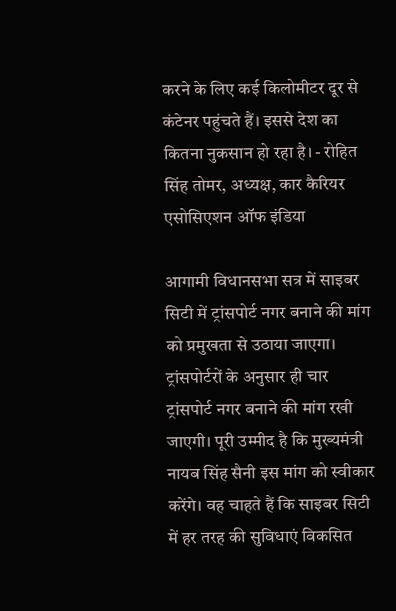करने के लिए कई किलोमीटर दूर से कंटेनर पहुंचते हैं। इससे देश का कितना नुकसान हो रहा है। - रोहित सिंह तोमर, अध्यक्ष, कार कैरियर एसोसिएशन ऑफ इंडिया

आगामी विधानसभा सत्र में साइबर सिटी में ट्रांसपोर्ट नगर बनाने की मांग को प्रमुखता से उठाया जाएगा। ट्रांसपोर्टरों के अनुसार ही चार ट्रांसपोर्ट नगर बनाने की मांग रखी जाएगी। पूरी उम्मीद है कि मुख्यमंत्री नायब सिंह सैनी इस मांग को स्वीकार करेंगे। वह चाहते हैं कि साइबर सिटी में हर तरह की सुविधाएं विकसित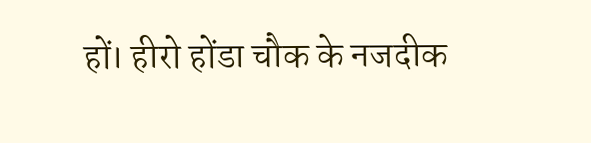हों। हीरो होंडा चौक के नजदीक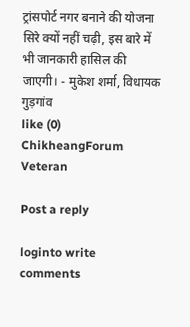ट्रांसपोर्ट नगर बनाने की योजना सिरे क्यों नहीं चढ़ी, इस बारे में भी जानकारी हासिल की जाएगी। - मुकेश शर्मा, विधायक गुड़गांव
like (0)
ChikheangForum Veteran

Post a reply

loginto write comments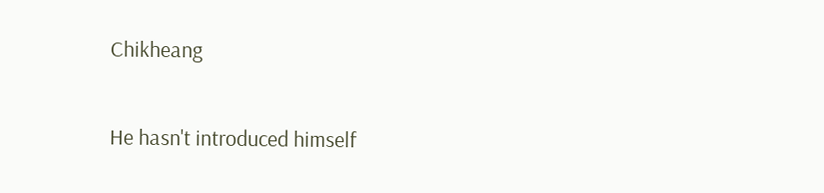Chikheang

He hasn't introduced himself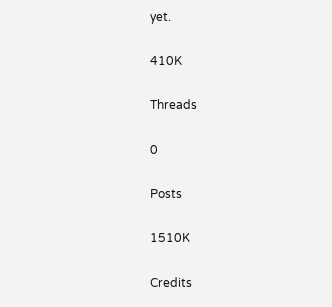yet.

410K

Threads

0

Posts

1510K

Credits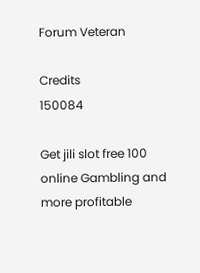Forum Veteran

Credits
150084

Get jili slot free 100 online Gambling and more profitable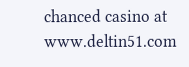chanced casino at www.deltin51.com